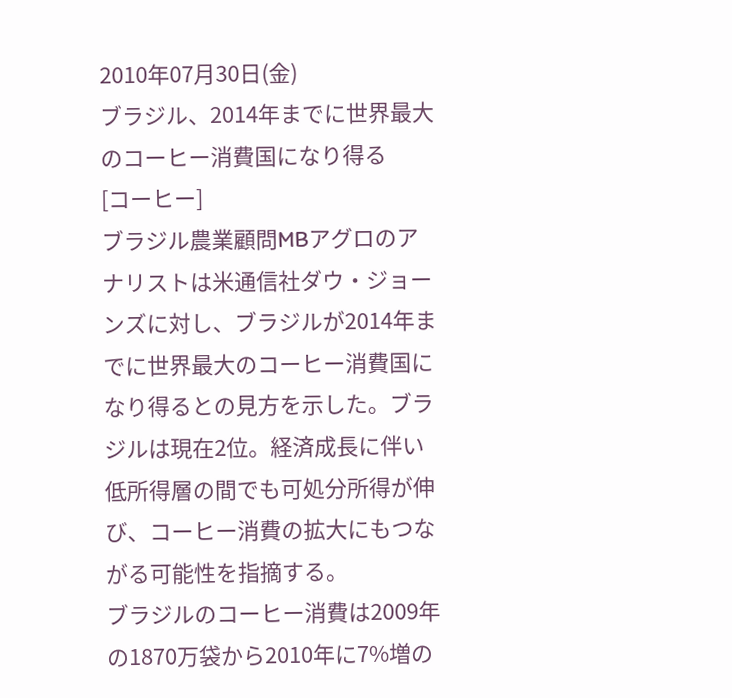2010年07月30日(金)
ブラジル、2014年までに世界最大のコーヒー消費国になり得る
[コーヒー]
ブラジル農業顧問MBアグロのアナリストは米通信社ダウ・ジョーンズに対し、ブラジルが2014年までに世界最大のコーヒー消費国になり得るとの見方を示した。ブラジルは現在2位。経済成長に伴い低所得層の間でも可処分所得が伸び、コーヒー消費の拡大にもつながる可能性を指摘する。
ブラジルのコーヒー消費は2009年の1870万袋から2010年に7%増の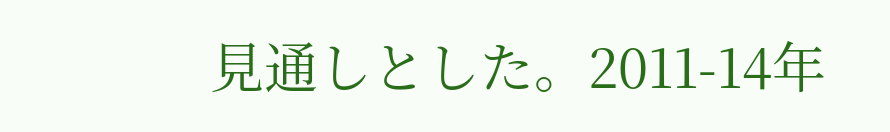見通しとした。2011-14年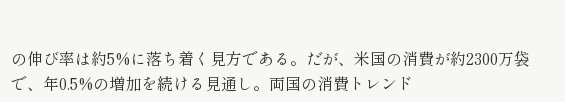の伸び率は約5%に落ち着く見方である。だが、米国の消費が約2300万袋で、年0.5%の増加を続ける見通し。両国の消費トレンド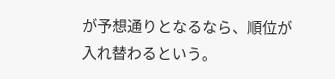が予想通りとなるなら、順位が入れ替わるという。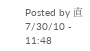Posted by 直 7/30/10 - 11:48